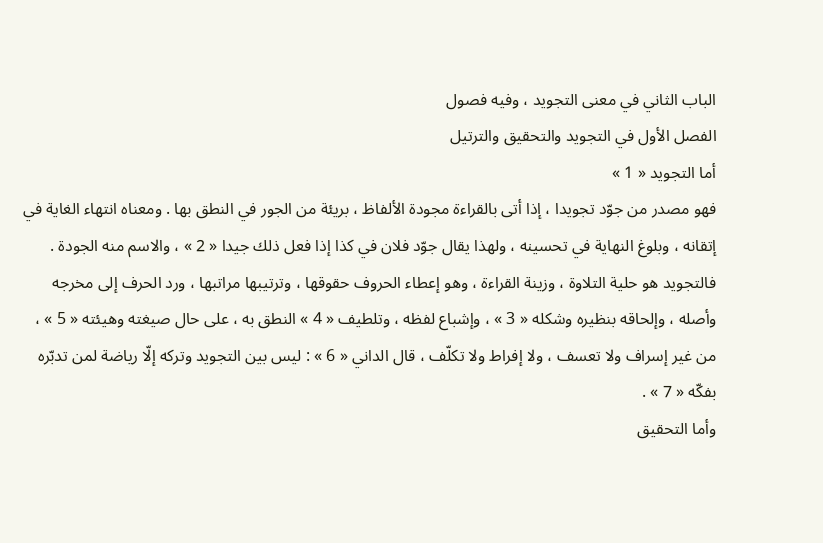الباب الثاني في معنى التجويد ، وفيه فصول
الفصل الأول في التجويد والتحقيق والترتيل
أما التجويد « 1 »
فهو مصدر من جوّد تجويدا ، إذا أتى بالقراءة مجودة الألفاظ ، بريئة من الجور في النطق بها . ومعناه انتهاء الغاية في إتقانه ، وبلوغ النهاية في تحسينه ، ولهذا يقال جوّد فلان في كذا إذا فعل ذلك جيدا « 2 » ، والاسم منه الجودة .
فالتجويد هو حلية التلاوة ، وزينة القراءة ، وهو إعطاء الحروف حقوقها ، وترتيبها مراتبها ، ورد الحرف إلى مخرجه وأصله ، وإلحاقه بنظيره وشكله « 3 » ، وإشباع لفظه ، وتلطيف « 4 » النطق به ، على حال صيغته وهيئته « 5 » ، من غير إسراف ولا تعسف ، ولا إفراط ولا تكلّف ، قال الداني « 6 » : ليس بين التجويد وتركه إلّا رياضة لمن تدبّره بفكّه « 7 » .
وأما التحقيق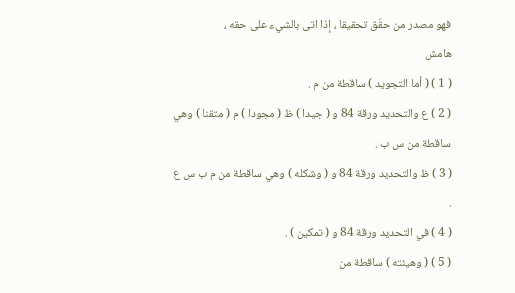فهو مصدر من حقّق تحقيقا ، إذا اتى بالشيء على حقه ،
هامش
( 1 ) ( أما التجويد ) ساقطة من م .
( 2 ) ع والتحديد ورقة 84 و ( جيدا ) ظ ( مجودا ) م ( متقنا ) وهي ساقطة من س ب .
( 3 ) ظ والتحديد ورقة 84 و ( وشكله ) وهي ساقطة من م ب س ع .
( 4 ) في التحديد ورقة 84 و ( تمكين ) .
( 5 ) ( وهيئته ) ساقطة من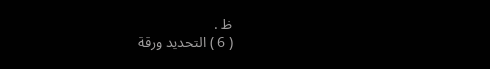ظ .
( 6 ) التحديد ورقة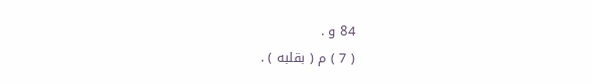84 و .
( 7 ) م ( بقلبه ) .